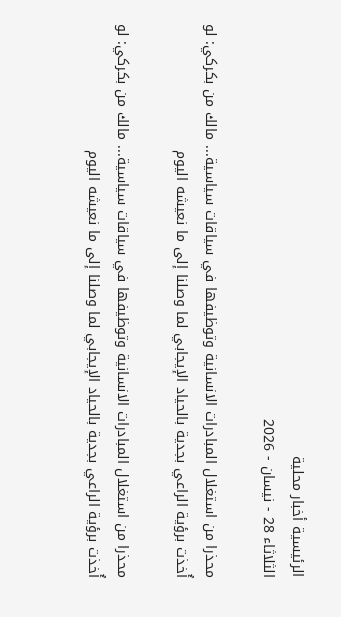الرئيسية أخبار محلية
الثلاثاء 28 - نيسان - 2026

محذرا من استغلال المبادرات الانسانية وتوظيفها في سياقات سياسية... مالك من بكركي: لو أُخذت برؤية الراعي بجدية بالحياد الإيجابي لما وصلنا إلى ما نعيشه اليوم

محذرا من استغلال المبادرات الانسانية وتوظيفها في سياقات سياسية... مالك من بكركي: لو أُخذت برؤية الراعي بجدية بالحياد الإيجابي لما وصلنا إلى ما نعيشه اليوم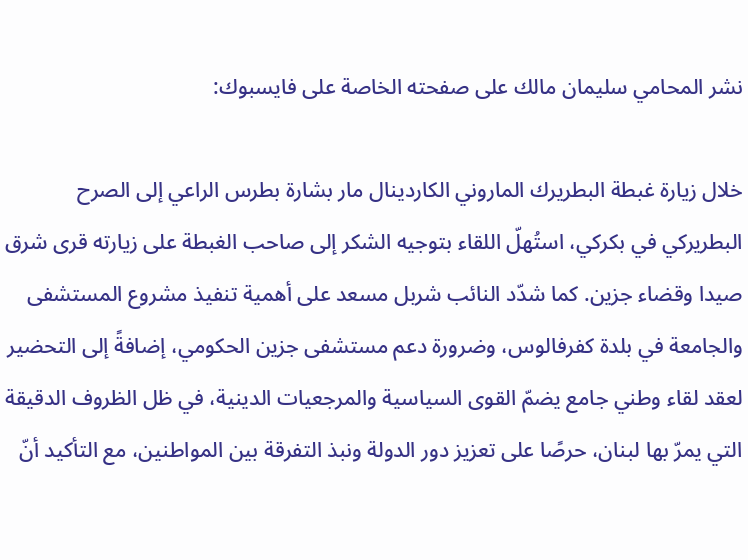نشر المحامي سليمان مالك على صفحته الخاصة على فايسبوك:

خلال زيارة غبطة البطريرك الماروني الكاردينال مار بشارة بطرس الراعي إلى الصرح البطريركي في بكركي، استُهلّ اللقاء بتوجيه الشكر إلى صاحب الغبطة على زيارته قرى شرق صيدا وقضاء جزين. كما شدّد النائب شربل مسعد على أهمية تنفيذ مشروع المستشفى والجامعة في بلدة كفرفالوس، وضرورة دعم مستشفى جزين الحكومي، إضافةً إلى التحضير لعقد لقاء وطني جامع يضمّ القوى السياسية والمرجعيات الدينية، في ظل الظروف الدقيقة التي يمرّ بها لبنان، حرصًا على تعزيز دور الدولة ونبذ التفرقة بين المواطنين، مع التأكيد أنّ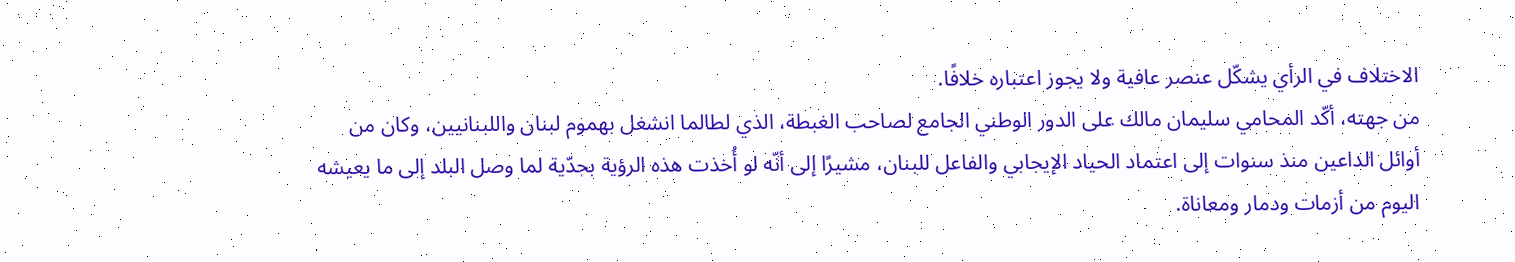الاختلاف في الرأي يشكّل عنصر عافية ولا يجوز اعتباره خلافًا.
من جهته، أكّد المحامي سليمان مالك على الدور الوطني الجامع لصاحب الغبطة، الذي لطالما انشغل بهموم لبنان واللبنانيين، وكان من أوائل الداعين منذ سنوات إلى اعتماد الحياد الإيجابي والفاعل للبنان، مشيرًا إلى أنّه لو أُخذت هذه الرؤية بجدّية لما وصل البلد إلى ما يعيشه اليوم من أزمات ودمار ومعاناة.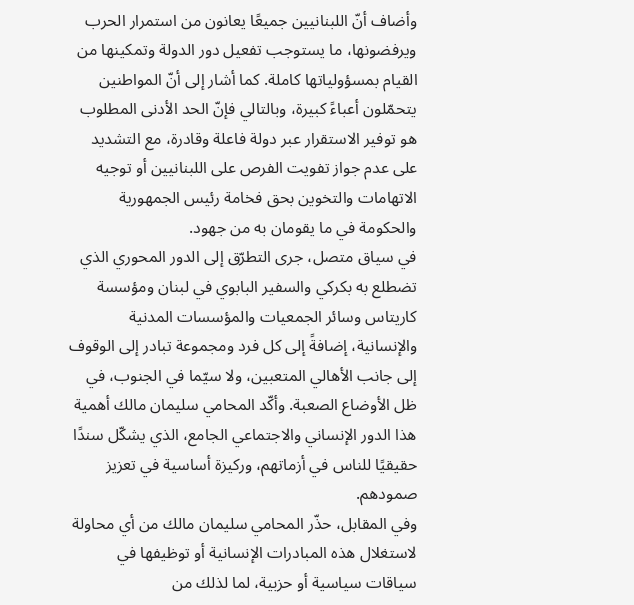وأضاف أنّ اللبنانيين جميعًا يعانون من استمرار الحرب ويرفضونها، ما يستوجب تفعيل دور الدولة وتمكينها من القيام بمسؤولياتها كاملة. كما أشار إلى أنّ المواطنين يتحمّلون أعباءً كبيرة، وبالتالي فإنّ الحد الأدنى المطلوب هو توفير الاستقرار عبر دولة فاعلة وقادرة، مع التشديد على عدم جواز تفويت الفرص على اللبنانيين أو توجيه الاتهامات والتخوين بحق فخامة رئيس الجمهورية والحكومة في ما يقومان به من جهود.
في سياق متصل، جرى التطرّق إلى الدور المحوري الذي تضطلع به بكركي والسفير البابوي في لبنان ومؤسسة كاريتاس وسائر الجمعيات والمؤسسات المدنية والإنسانية، إضافةً إلى كل فرد ومجموعة تبادر إلى الوقوف إلى جانب الأهالي المتعبين، ولا سيّما في الجنوب، في ظل الأوضاع الصعبة. وأكّد المحامي سليمان مالك أهمية هذا الدور الإنساني والاجتماعي الجامع، الذي يشكّل سندًا حقيقيًا للناس في أزماتهم، وركيزة أساسية في تعزيز صمودهم.
وفي المقابل، حذّر المحامي سليمان مالك من أي محاولة لاستغلال هذه المبادرات الإنسانية أو توظيفها في سياقات سياسية أو حزبية، لما لذلك من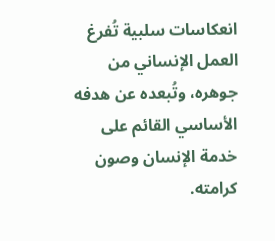انعكاسات سلبية تُفرغ العمل الإنساني من جوهره، وتُبعده عن هدفه الأساسي القائم على خدمة الإنسان وصون كرامته.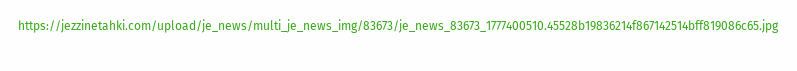https://jezzinetahki.com/upload/je_news/multi_je_news_img/83673/je_news_83673_1777400510.45528b19836214f867142514bff819086c65.jpg